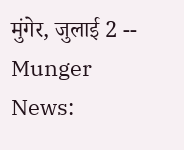मुंगेर, जुलाई 2 -- Munger News: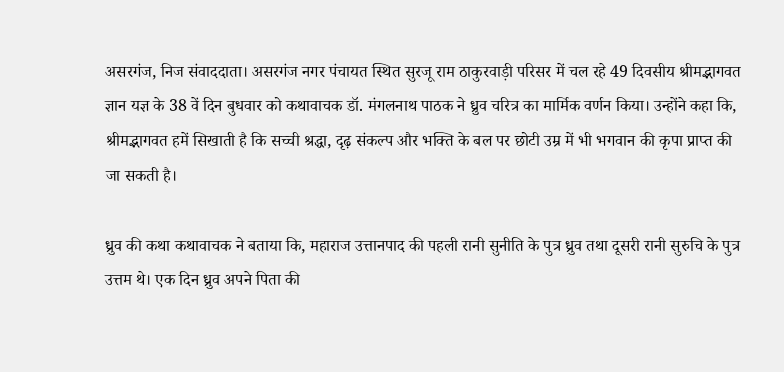असरगंज, निज संवाददाता। असरगंज नगर पंचायत स्थित सुरजू राम ठाकुरवाड़ी परिसर में चल रहे 49 दिवसीय श्रीमद्भागवत ज्ञान यज्ञ के 38 वें दिन बुधवार को कथावाचक डॉ. मंगलनाथ पाठक ने ध्रुव चरित्र का मार्मिक वर्णन किया। उन्होंने कहा कि, श्रीमद्भागवत हमें सिखाती है कि सच्ची श्रद्धा, दृढ़ संकल्प और भक्ति के बल पर छोटी उम्र में भी भगवान की कृपा प्राप्त की जा सकती है।

ध्रुव की कथा कथावाचक ने बताया कि, महाराज उत्तानपाद की पहली रानी सुनीति के पुत्र ध्रुव तथा दूसरी रानी सुरुचि के पुत्र उत्तम थे। एक दिन ध्रुव अपने पिता की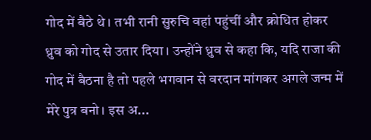गोद में बैठे थे। तभी रानी सुरुचि वहां पहुंचीं और क्रोधित होकर ध्रुव को गोद से उतार दिया। उन्होंने ध्रुव से कहा कि, यदि राजा की गोद में बैठना है तो पहले भगवान से वरदान मांगकर अगले जन्म में मेरे पुत्र बनो। इस अ...